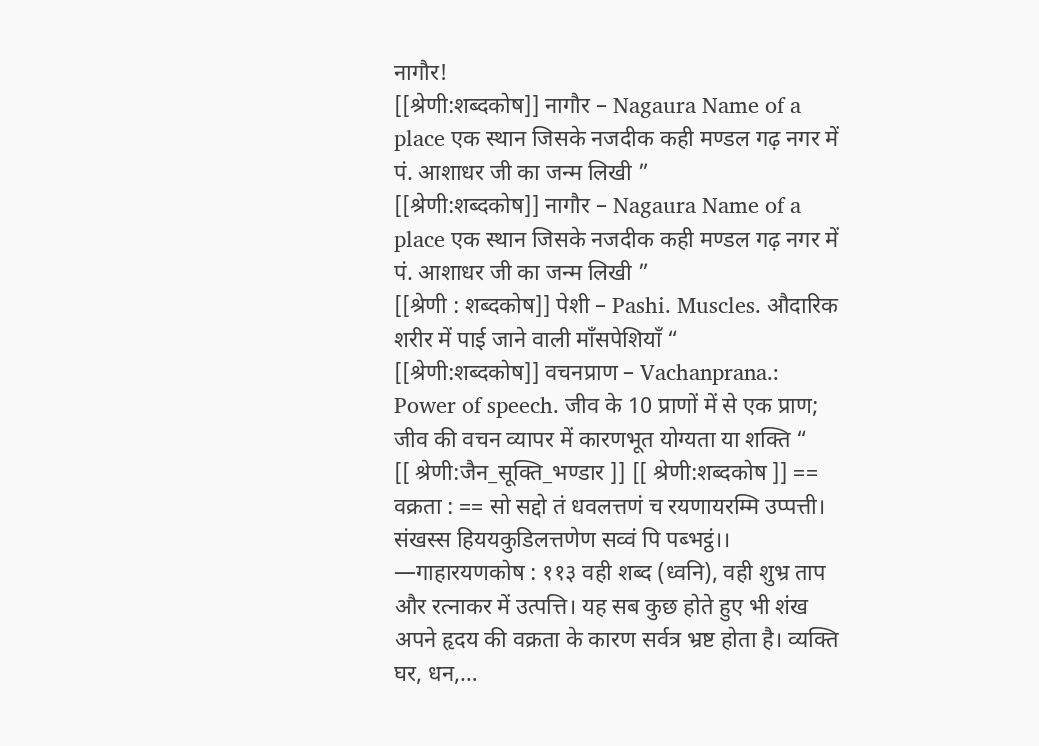नागौर!
[[श्रेणी:शब्दकोष]] नागौर – Nagaura Name of a place एक स्थान जिसके नजदीक कही मण्डल गढ़ नगर में पं. आशाधर जी का जन्म लिखी ”
[[श्रेणी:शब्दकोष]] नागौर – Nagaura Name of a place एक स्थान जिसके नजदीक कही मण्डल गढ़ नगर में पं. आशाधर जी का जन्म लिखी ”
[[श्रेणी : शब्दकोष]] पेशी – Pashi. Muscles. औदारिक शरीर में पाई जाने वाली माँसपेशियाँ “
[[श्रेणी:शब्दकोष]] वचनप्राण – Vachanprana.: Power of speech. जीव के 10 प्राणों में से एक प्राण; जीव की वचन व्यापर में कारणभूत योग्यता या शक्ति “
[[ श्रेणी:जैन_सूक्ति_भण्डार ]] [[ श्रेणी:शब्दकोष ]] == वक्रता : == सो सद्दो तं धवलत्तणं च रयणायरम्मि उप्पत्ती। संखस्स हिययकुडिलत्तणेण सव्वं पि पब्भट्ठं।। —गाहारयणकोष : ११३ वही शब्द (ध्वनि), वही शुभ्र ताप और रत्नाकर में उत्पत्ति। यह सब कुछ होते हुए भी शंख अपने हृदय की वक्रता के कारण सर्वत्र भ्रष्ट होता है। व्यक्ति घर, धन,…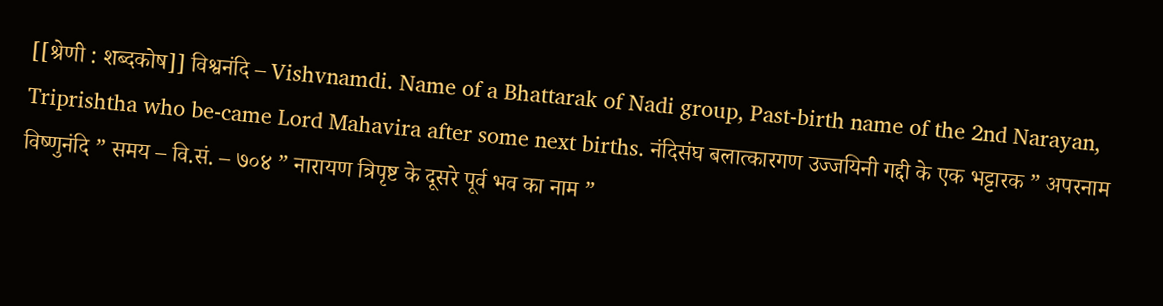[[श्रेणी : शब्दकोष]] विश्वनंदि – Vishvnamdi. Name of a Bhattarak of Nadi group, Past-birth name of the 2nd Narayan, Triprishtha who be-came Lord Mahavira after some next births. नंदिसंघ बलात्कारगण उज्जयिनी गद्दी के एक भट्टारक ” अपरनाम विष्णुनंदि ” समय – वि.सं. – ७०४ ” नारायण त्रिपृष्ट के दूसरे पूर्व भव का नाम ”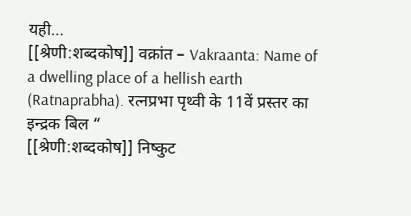यही…
[[श्रेणी:शब्दकोष]] वक्रांत – Vakraanta: Name of a dwelling place of a hellish earth (Ratnaprabha). रत्नप्रभा पृथ्वी के 11वें प्रस्तर का इन्द्रक बिल “
[[श्रेणी:शब्दकोष]] निष्कुट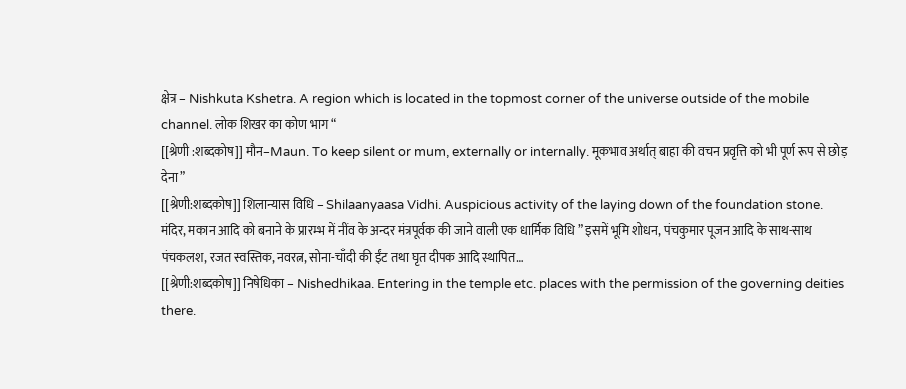क्षेत्र – Nishkuta Kshetra. A region which is located in the topmost corner of the universe outside of the mobile channel. लोक शिखर का कोण भाग “
[[श्रेणी :शब्दकोष]] मौन–Maun. To keep silent or mum, externally or internally. मूकभाव अर्थात् बाहा की वचन प्रवृत्ति को भी पूर्ण रूप से छोड़ देना”
[[श्रेणी:शब्दकोष]] शिलान्यास विधि – Shilaanyaasa Vidhi. Auspicious activity of the laying down of the foundation stone. मंदिर, मकान आदि को बनाने के प्रारम्भ में नींव के अन्दर मंत्रपूर्वक की जाने वाली एक धार्मिक विधि ” इसमें भूमि शोधन, पंचकुमार पूजन आदि के साथ-साथ पंचकलश, रजत स्वस्तिक, नवरत्न, सोना-चाँदी की ईंट तथा घृत दीपक आदि स्थापित…
[[श्रेणी:शब्दकोष]] निषेधिका – Nishedhikaa. Entering in the temple etc. places with the permission of the governing deities there.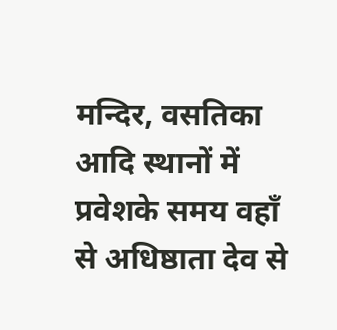मन्दिर, वसतिका आदि स्थानों में प्रवेशके समय वहाँ से अधिष्ठाता देव से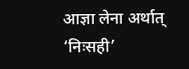आज्ञा लेना अर्थात् ‘निःसही’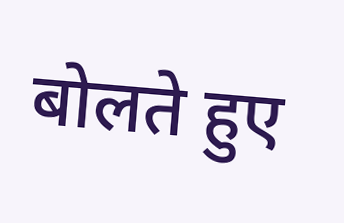बोलते हुए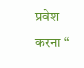प्रवेश करना “